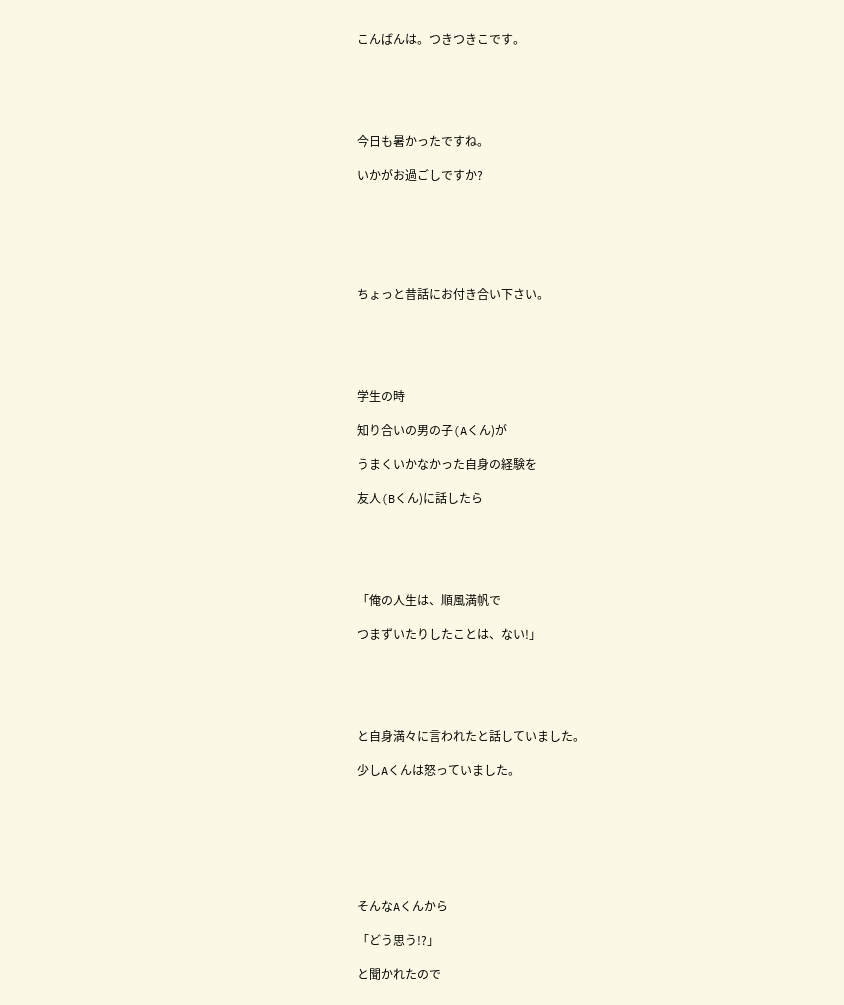こんばんは。つきつきこです。





今日も暑かったですね。

いかがお過ごしですか?






ちょっと昔話にお付き合い下さい。





学生の時

知り合いの男の子(Aくん)が

うまくいかなかった自身の経験を

友人(Bくん)に話したら





「俺の人生は、順風満帆で

つまずいたりしたことは、ない!」





と自身満々に言われたと話していました。

少しAくんは怒っていました。







そんなAくんから

「どう思う!?」

と聞かれたので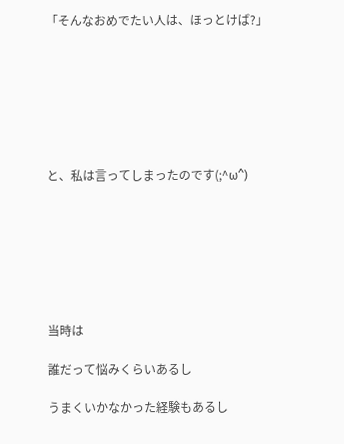「そんなおめでたい人は、ほっとけば?」







と、私は言ってしまったのです(;^ω^)







当時は

誰だって悩みくらいあるし

うまくいかなかった経験もあるし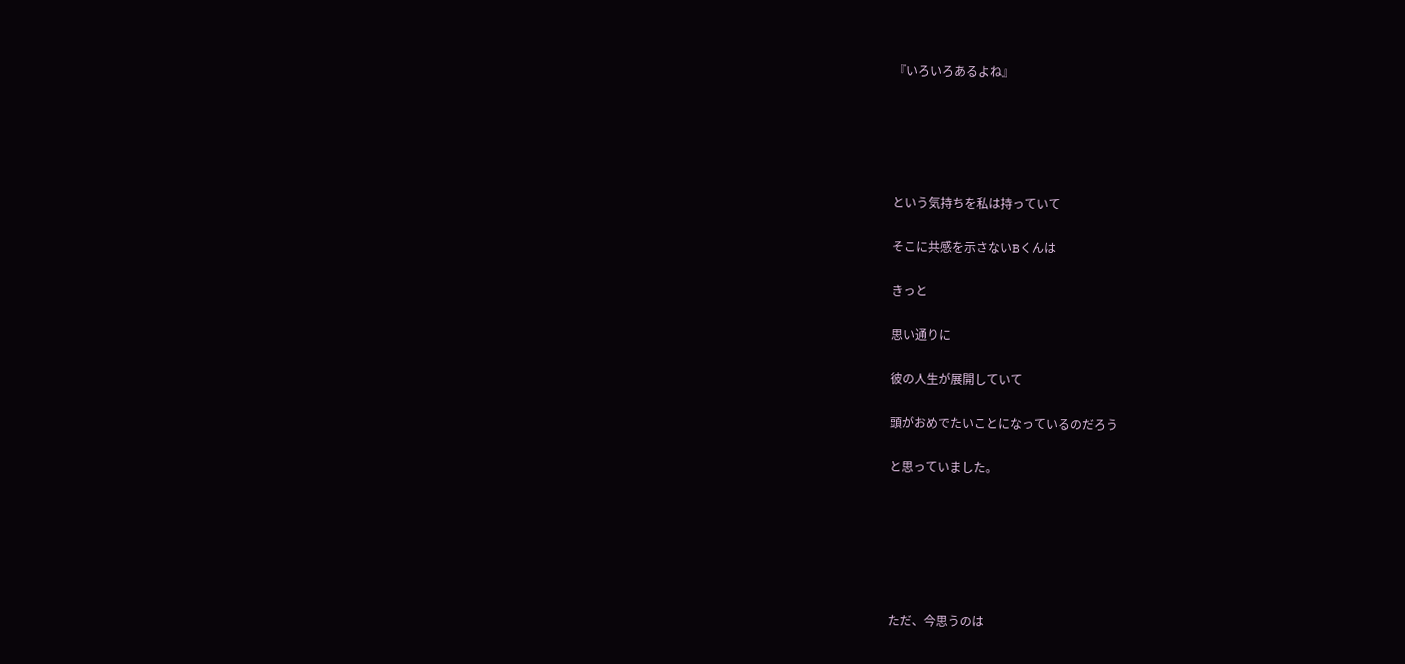『いろいろあるよね』





という気持ちを私は持っていて

そこに共感を示さないBくんは

きっと

思い通りに

彼の人生が展開していて

頭がおめでたいことになっているのだろう

と思っていました。






ただ、今思うのは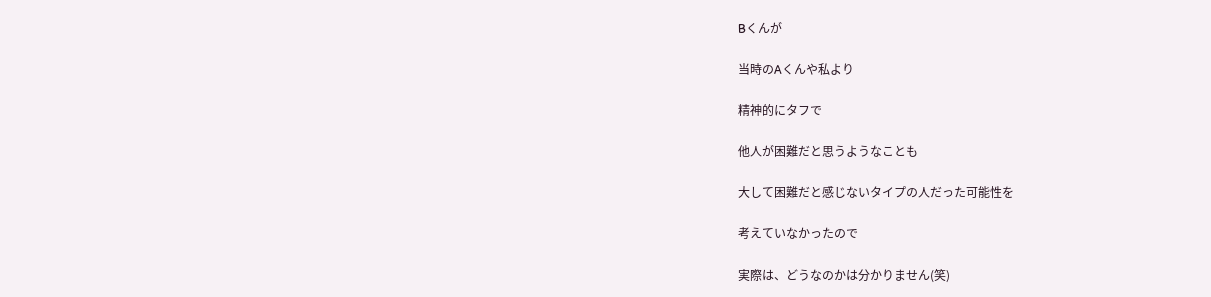Bくんが

当時のAくんや私より

精神的にタフで

他人が困難だと思うようなことも

大して困難だと感じないタイプの人だった可能性を

考えていなかったので

実際は、どうなのかは分かりません(笑)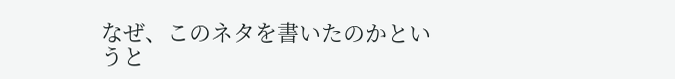なぜ、このネタを書いたのかというと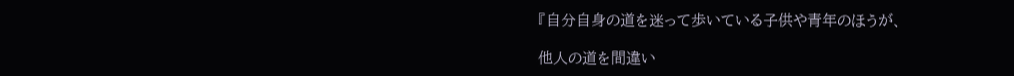『自分自身の道を迷って歩いている子供や青年のほうが、

他人の道を間違い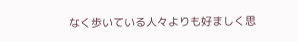なく歩いている人々よりも好ましく思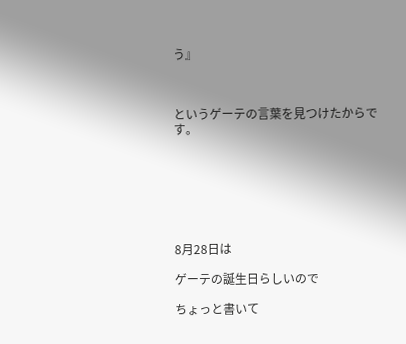う』



というゲーテの言葉を見つけたからです。







8月28日は

ゲーテの誕生日らしいので

ちょっと書いて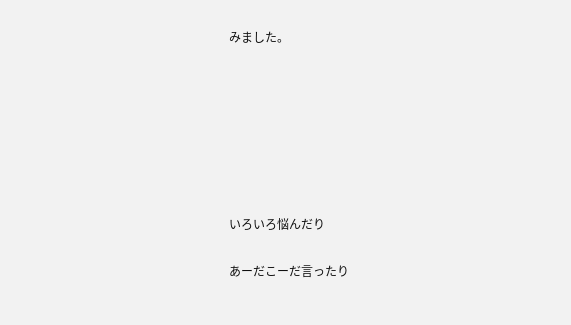みました。







いろいろ悩んだり

あーだこーだ言ったり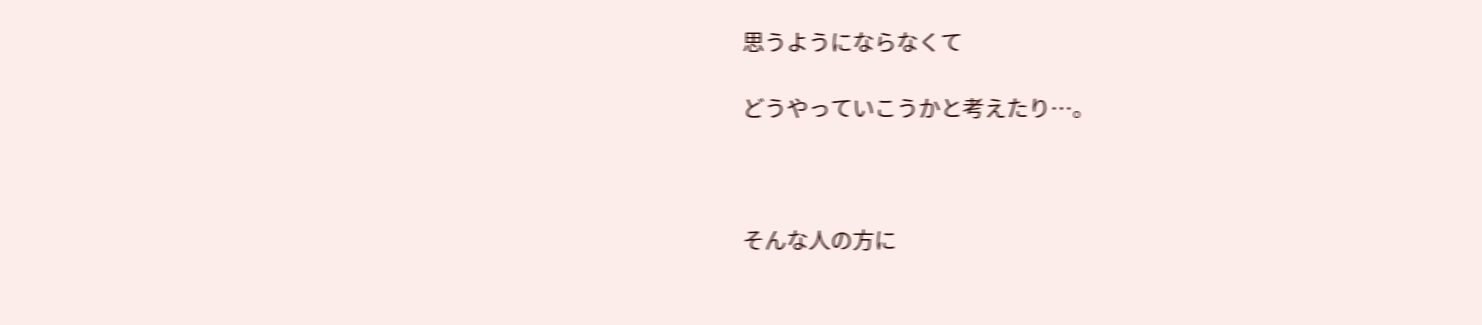思うようにならなくて

どうやっていこうかと考えたり…。



そんな人の方に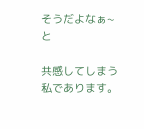そうだよなぁ~と

共感してしまう私であります。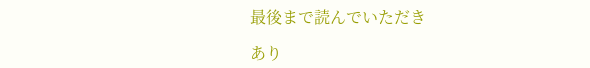最後まで読んでいただき

あり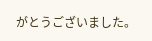がとうございました。